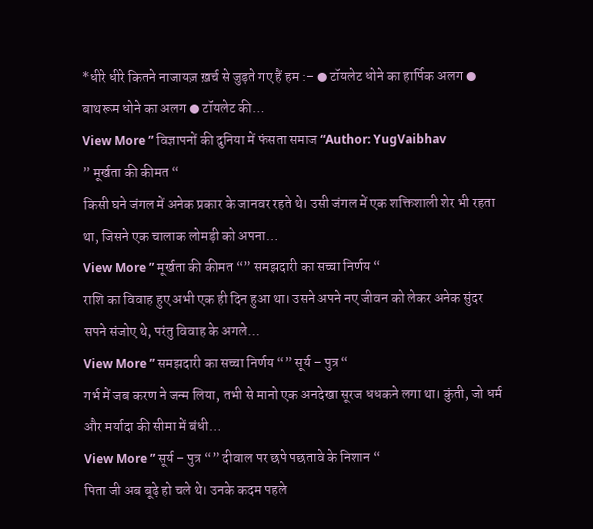*धीरे धीरे कितने नाजायज़ ख़र्च से जुड़ते गए हैं हम :– ● टॉयलेट धोने का हार्पिक अलग ● बाथरूम धोने का अलग ● टॉयलेट की…
View More ” विज्ञापनों की दुनिया में फंसता समाज “Author: YugVaibhav
” मूर्खता की कीमत “
किसी घने जंगल में अनेक प्रकार के जानवर रहते थे। उसी जंगल में एक शक्तिशाली शेर भी रहता था, जिसने एक चालाक लोमड़ी को अपना…
View More ” मूर्खता की कीमत “” समझदारी का सच्चा निर्णय “
राशि का विवाह हुए अभी एक ही दिन हुआ था। उसने अपने नए जीवन को लेकर अनेक सुंदर सपने संजोए थे, परंतु विवाह के अगले…
View More ” समझदारी का सच्चा निर्णय “” सूर्य – पुत्र “
गर्भ में जब करण ने जन्म लिया, तभी से मानो एक अनदेखा सूरज धधकने लगा था। कुंती, जो धर्म और मर्यादा की सीमा में बंधी…
View More ” सूर्य – पुत्र “” दीवाल पर छपे पछतावे के निशान “
पिता जी अब बूढ़े हो चले थे। उनके कदम पहले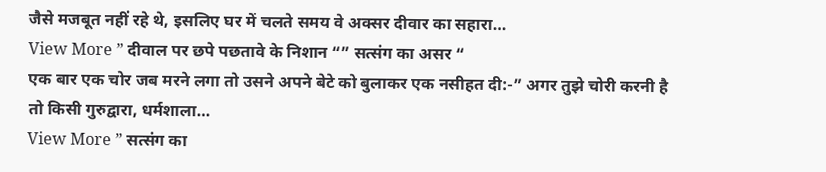जैसे मजबूत नहीं रहे थे, इसलिए घर में चलते समय वे अक्सर दीवार का सहारा…
View More ” दीवाल पर छपे पछतावे के निशान “” सत्संग का असर “
एक बार एक चोर जब मरने लगा तो उसने अपने बेटे को बुलाकर एक नसीहत दी:-” अगर तुझे चोरी करनी है तो किसी गुरुद्वारा, धर्मशाला…
View More ” सत्संग का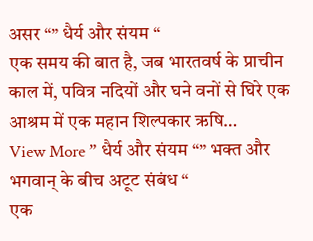असर “” धैर्य और संयम “
एक समय की बात है, जब भारतवर्ष के प्राचीन काल में, पवित्र नदियों और घने वनों से घिरे एक आश्रम में एक महान शिल्पकार ऋषि…
View More ” धैर्य और संयम “” भक्त और भगवान् के बीच अटूट संबंध “
एक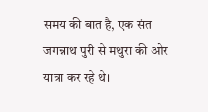समय की बात है, एक संत जगन्नाथ पुरी से मथुरा की ओर यात्रा कर रहे थे।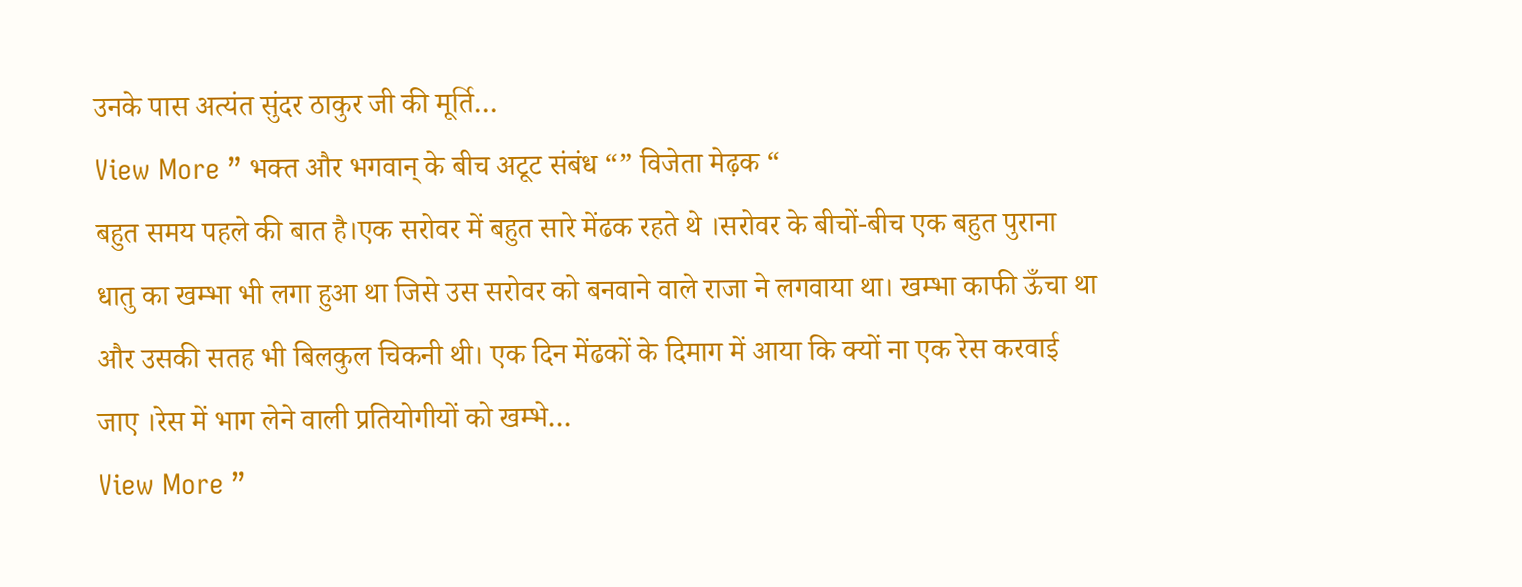उनके पास अत्यंत सुंदर ठाकुर जी की मूर्ति…
View More ” भक्त और भगवान् के बीच अटूट संबंध “” विजेता मेढ़क “
बहुत समय पहले की बात है।एक सरोवर में बहुत सारे मेंढक रहते थे ।सरोवर के बीचों-बीच एक बहुत पुराना धातु का खम्भा भी लगा हुआ था जिसे उस सरोवर को बनवाने वाले राजा ने लगवाया था। खम्भा काफी ऊँचा था और उसकी सतह भी बिलकुल चिकनी थी। एक दिन मेंढकों के दिमाग में आया कि क्यों ना एक रेस करवाई जाए ।रेस में भाग लेने वाली प्रतियोगीयों को खम्भे…
View More ”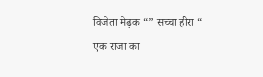विजेता मेढ़क “” सच्चा हीरा “
एक राजा का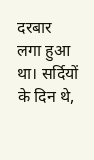दरबार लगा हुआ था। सर्दियों के दिन थे,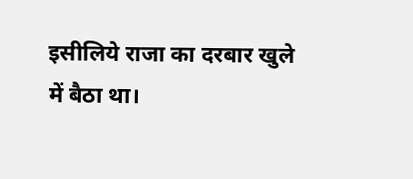इसीलिये राजा का दरबार खुले में बैठा था।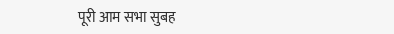पूरी आम सभा सुबह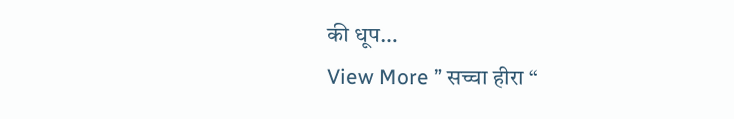की धूप…
View More ” सच्चा हीरा “